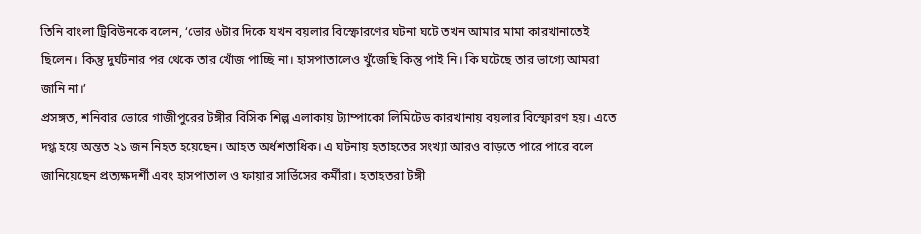তিনি বাংলা ট্রিবিউনকে বলেন, ‘ভোর ৬টার দিকে যখন বয়লার বিস্ফোরণের ঘটনা ঘটে তখন আমার মামা কারখানাতেই ছিলেন। কিন্তু দুর্ঘটনার পর থেকে তার খোঁজ পাচ্ছি না। হাসপাতালেও খুঁজেছি কিন্তু পাই নি। কি ঘটেছে তার ভাগ্যে আমরা জানি না।’
প্রসঙ্গত, শনিবার ভোরে গাজীপুরের টঙ্গীর বিসিক শিল্প এলাকায় ট্যাম্পাকো লিমিটেড কারখানায় বয়লার বিস্ফোরণ হয়। এতে দগ্ধ হয়ে অন্তত ২১ জন নিহত হয়েছেন। আহত অর্ধশতাধিক। এ ঘটনায় হতাহতের সংখ্যা আরও বাড়তে পারে পারে বলে জানিয়েছেন প্রত্যক্ষদর্শী এবং হাসপাতাল ও ফায়ার সার্ভিসের কর্মীরা। হতাহতরা টঙ্গী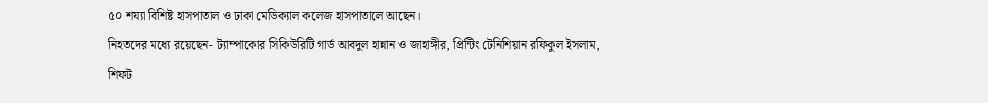৫০ শয্যা বিশিষ্ট হাসপাতাল ও ঢাকা মেডিক্যাল কলেজ হাসপাতালে আছেন।
নিহতদের মধ্যে রয়েছেন- ট্যাম্পাকোর সিকিউরিটি গার্ড আবদুল হান্নান ও জাহাঙ্গীর, প্রিন্টিং টেনিশিয়ান রফিকুল ইসলাম, শিফট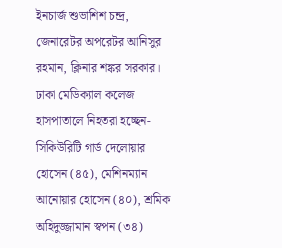ইনচার্জ শুভাশিশ চন্দ্র, জেনারেটর অপরেটর আনিসুর রহমান, ক্লিনার শঙ্কর সরকার। ঢাকা মেডিক্যাল কলেজ হাসপাতালে নিহতরা হচ্ছেন- সিকিউরিটি গার্ড দেলোয়ার হোসেন (৪৫), মেশিনম্যান আনোয়ার হোসেন (৪০), শ্রমিক অহিদুজ্জামান স্বপন (৩৪)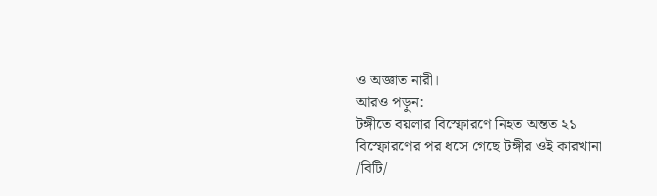ও অজ্ঞাত নারী।
আরও পড়ুন:
টঙ্গীতে বয়লার বিস্ফোরণে নিহত অন্তত ২১
বিস্ফোরণের পর ধসে গেছে টঙ্গীর ওই কারখানা
/বিটি/